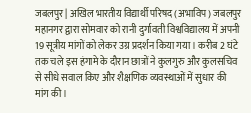जबलपुर | अखिल भारतीय विद्यार्थी परिषद (अभाविप) जबलपुर महानगर द्वारा सोमवार को रानी दुर्गावती विश्वविद्यालय में अपनी 19 सूत्रीय मांगों को लेकर उग्र प्रदर्शन किया गया। करीब 2 घंटे तक चले इस हंगामे के दौरान छात्रों ने कुलगुरु और कुलसचिव से सीधे सवाल किए और शैक्षणिक व्यवस्थाओं में सुधार की मांग की।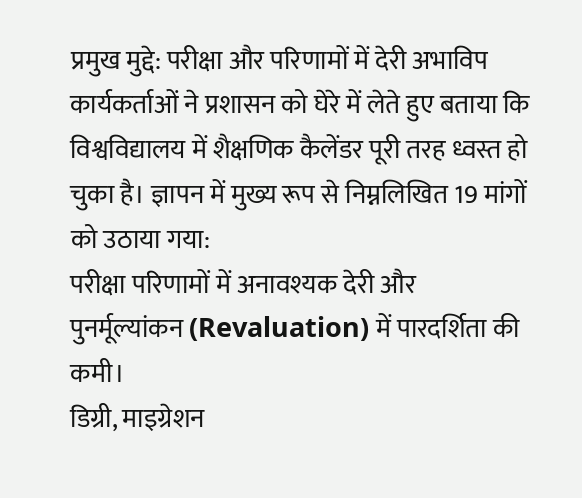प्रमुख मुद्दे: परीक्षा और परिणामों में देरी अभाविप कार्यकर्ताओं ने प्रशासन को घेरे में लेते हुए बताया कि विश्वविद्यालय में शैक्षणिक कैलेंडर पूरी तरह ध्वस्त हो चुका है। ज्ञापन में मुख्य रूप से निम्नलिखित 19 मांगों को उठाया गया:
परीक्षा परिणामों में अनावश्यक देरी और पुनर्मूल्यांकन (Revaluation) में पारदर्शिता की कमी।
डिग्री, माइग्रेशन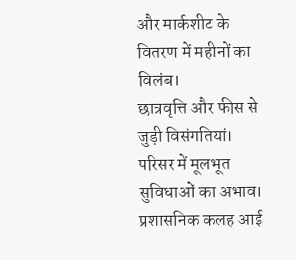और मार्कशीट के वितरण में महीनों का विलंब।
छात्रवृत्ति और फीस से जुड़ी विसंगतियां।
परिसर में मूलभूत सुविधाओं का अभाव।
प्रशासनिक कलह आई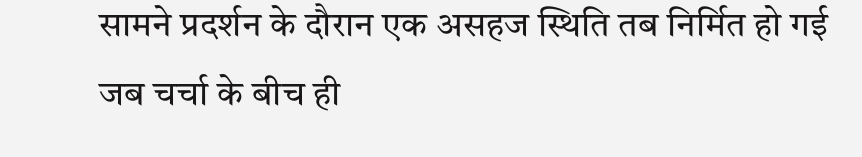सामने प्रदर्शन के दौरान एक असहज स्थिति तब निर्मित हो गई जब चर्चा के बीच ही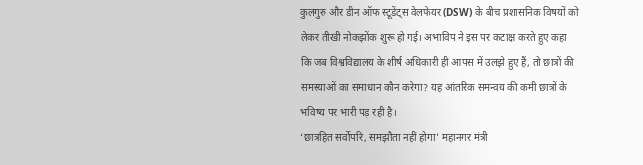कुलगुरु और डीन ऑफ स्टूडेंट्स वेलफेयर (DSW) के बीच प्रशासनिक विषयों को लेकर तीखी नोकझोंक शुरू हो गई। अभाविप ने इस पर कटाक्ष करते हुए कहा कि जब विश्वविद्यालय के शीर्ष अधिकारी ही आपस में उलझे हुए हैं, तो छात्रों की समस्याओं का समाधान कौन करेगा? यह आंतरिक समन्वय की कमी छात्रों के भविष्य पर भारी पड़ रही है।
‘छात्रहित सर्वोपरि, समझौता नहीं होगा’ महानगर मंत्री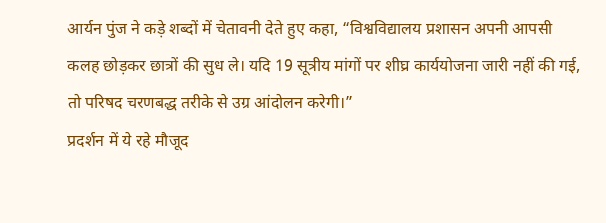आर्यन पुंज ने कड़े शब्दों में चेतावनी देते हुए कहा, “विश्वविद्यालय प्रशासन अपनी आपसी कलह छोड़कर छात्रों की सुध ले। यदि 19 सूत्रीय मांगों पर शीघ्र कार्ययोजना जारी नहीं की गई, तो परिषद चरणबद्ध तरीके से उग्र आंदोलन करेगी।”
प्रदर्शन में ये रहे मौजूद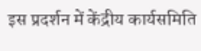इस प्रदर्शन में केंद्रीय कार्यसमिति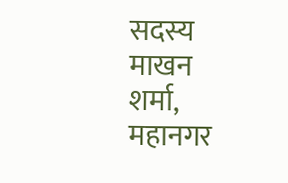सदस्य माखन शर्मा, महानगर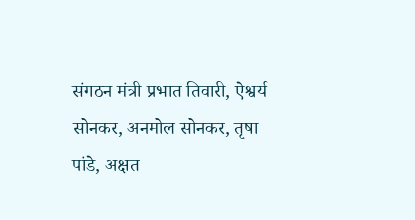संगठन मंत्री प्रभात तिवारी, ऐश्वर्य सोनकर, अनमोल सोनकर, तृषा पांडे, अक्षत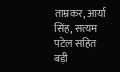ताम्रकर, आर्या सिंह, सत्यम पटेल सहित बड़ी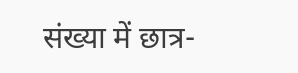संख्या में छात्र-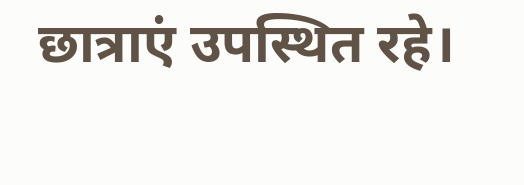छात्राएं उपस्थित रहे।